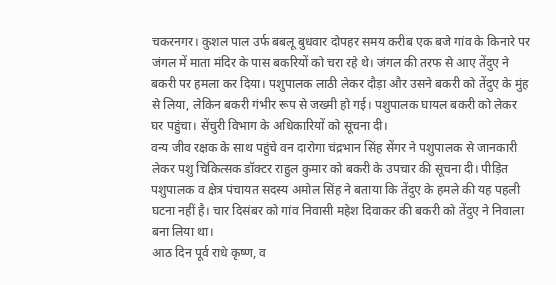चकरनगर। कुशल पाल उर्फ बबलू बुधवार दोपहर समय करीब एक बजे गांव के किनारे पर जंगल में माता मंदिर के पास बकरियों को चरा रहे थे। जंगल की तरफ से आए तेंदुए ने बकरी पर हमला कर दिया। पशुपालक लाठी लेकर दौड़ा और उसने बकरी को तेंदुए के मुंह से लिया, लेकिन बकरी गंभीर रूप से जख्मी हो गई। पशुपालक घायल बकरी को लेकर घर पहुंचा। सेंचुरी विभाग के अधिकारियों को सूचना दी।
वन्य जीव रक्षक के साथ पहुंचे वन दारोगा चंद्रभान सिंह सेंगर ने पशुपालक से जानकारी लेकर पशु चिकित्सक डॉक्टर राहुल कुमार को बकरी के उपचार की सूचना दी। पीड़ित पशुपालक व क्षेत्र पंचायत सदस्य अमोल सिंह ने बताया कि तेंदुए के हमले की यह पहली घटना नहीं है। चार दिसंबर को गांव निवासी महेश दिवाकर की बकरी को तेंदुए ने निवाला बना लिया था।
आठ दिन पूर्व राधे कृष्ण, व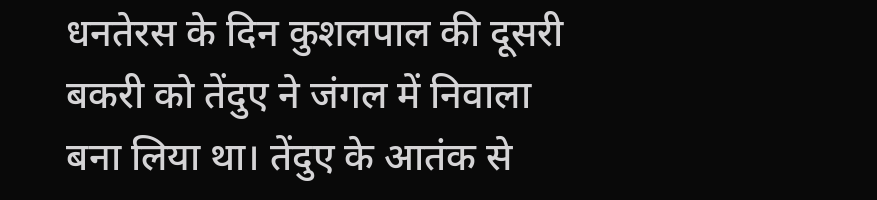धनतेरस के दिन कुशलपाल की दूसरी बकरी को तेंदुए ने जंगल में निवाला बना लिया था। तेंदुए के आतंक से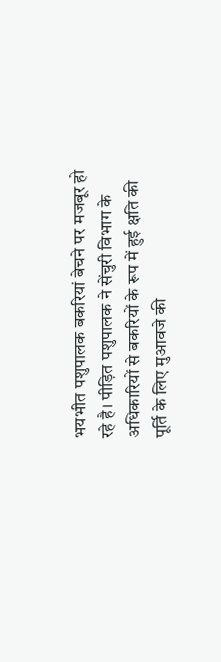भयभीत पशुपालक बकरियां बेचने पर मजबूर हो रहे है। पीड़ित पशुपालक ने सेंचुरी विभाग के अधिकारियों से बकरियों के रूप में हुई क्षति की पूर्ति के लिए मुआवजे की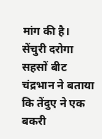मांग की है। सेंचुरी दरोगा सहसों बीट चंद्रभान ने बताया कि तेंदुए ने एक बकरी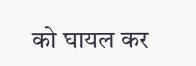को घायल कर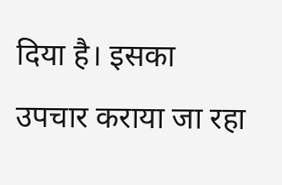दिया है। इसका उपचार कराया जा रहा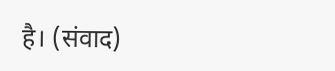है। (संवाद)